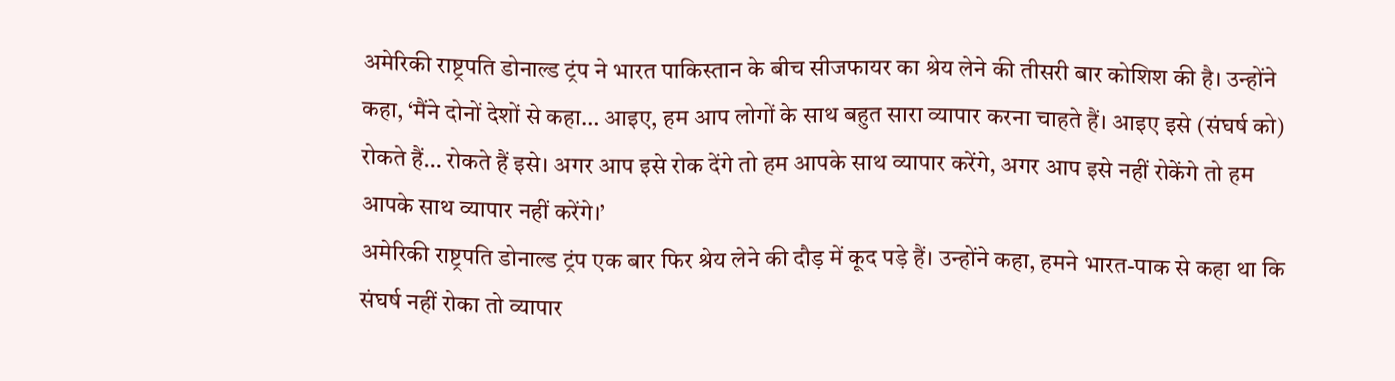अमेरिकी राष्ट्रपति डोनाल्ड ट्रंप ने भारत पाकिस्तान के बीच सीजफायर का श्रेय लेने की तीसरी बार कोशिश की है। उन्होंने कहा, ‘मैंने दोनों देशों से कहा… आइए, हम आप लोगों के साथ बहुत सारा व्यापार करना चाहते हैं। आइए इसे (संघर्ष को) रोकते हैं… रोकते हैं इसे। अगर आप इसे रोक देंगे तो हम आपके साथ व्यापार करेंगे, अगर आप इसे नहीं रोकेंगे तो हम आपके साथ व्यापार नहीं करेंगे।’
अमेरिकी राष्ट्रपति डोनाल्ड ट्रंप एक बार फिर श्रेय लेने की दौड़ में कूद पड़े हैं। उन्होंने कहा, हमने भारत-पाक से कहा था कि संघर्ष नहीं रोका तो व्यापार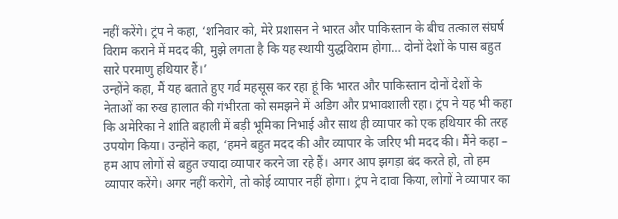नहीं करेंगे। ट्रंप ने कहा, ‘शनिवार को, मेरे प्रशासन ने भारत और पाकिस्तान के बीच तत्काल संघर्ष विराम कराने में मदद की, मुझे लगता है कि यह स्थायी युद्धविराम होगा… दोनों देशों के पास बहुत सारे परमाणु हथियार हैं।’
उन्होंने कहा, मैं यह बताते हुए गर्व महसूस कर रहा हूं कि भारत और पाकिस्तान दोनों देशों के नेताओं का रुख हालात की गंभीरता को समझने में अडिग और प्रभावशाली रहा। ट्रंप ने यह भी कहा कि अमेरिका ने शांति बहाली में बड़ी भूमिका निभाई और साथ ही व्यापार को एक हथियार की तरह उपयोग किया। उन्होंने कहा, ‘हमने बहुत मदद की और व्यापार के जरिए भी मदद की। मैंने कहा – हम आप लोगों से बहुत ज्यादा व्यापार करने जा रहे हैं। अगर आप झगड़ा बंद करते हो, तो हम व्यापार करेंगे। अगर नहीं करोगे, तो कोई व्यापार नहीं होगा। ट्रंप ने दावा किया, लोगों ने व्यापार का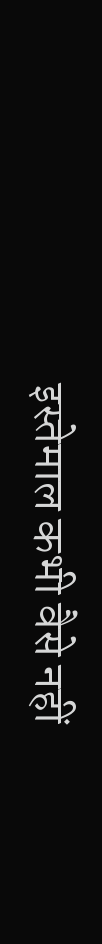इस्तेमाल कभी वैसे नहीं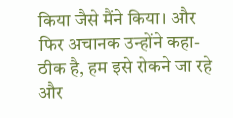किया जैसे मैंने किया। और फिर अचानक उन्होंने कहा- ठीक है, हम इसे रोकने जा रहे और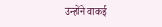उन्होंने वाकई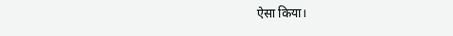ऐसा किया।